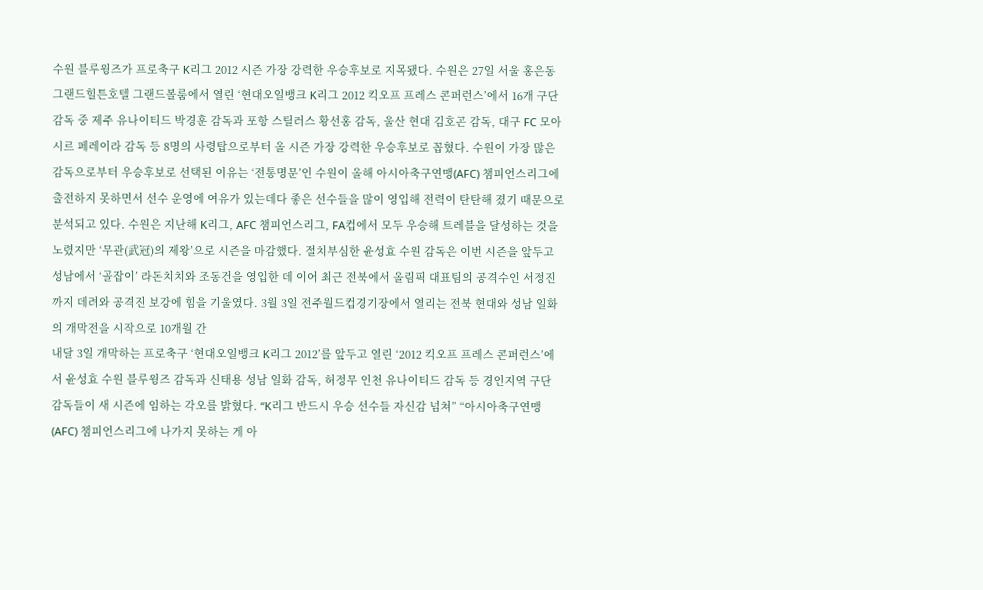수원 블루윙즈가 프로축구 K리그 2012 시즌 가장 강력한 우승후보로 지목됐다. 수원은 27일 서울 홍은동 그랜드힐튼호텔 그랜드볼룸에서 열린 ‘현대오일뱅크 K리그 2012 킥오프 프레스 콘퍼런스’에서 16개 구단 감독 중 제주 유나이티드 박경훈 감독과 포항 스틸러스 황선홍 감독, 울산 현대 김호곤 감독, 대구 FC 모아시르 페레이라 감독 등 8명의 사령탑으로부터 올 시즌 가장 강력한 우승후보로 꼽혔다. 수원이 가장 많은 감독으로부터 우승후보로 선택된 이유는 ‘전통명문’인 수원이 올해 아시아축구연맹(AFC) 챔피언스리그에 출전하지 못하면서 선수 운영에 여유가 있는데다 좋은 선수들을 많이 영입해 전력이 탄탄해 졌기 때문으로 분석되고 있다. 수원은 지난해 K리그, AFC 챔피언스리그, FA컵에서 모두 우승해 트레블을 달성하는 것을 노렸지만 ‘무관(武冠)의 제왕’으로 시즌을 마감했다. 절치부심한 윤성효 수원 감독은 이번 시즌을 앞두고 성남에서 ‘골잡이’ 라돈치치와 조동건을 영입한 데 이어 최근 전북에서 올림픽 대표팀의 공격수인 서정진까지 데려와 공격진 보강에 힘을 기울였다. 3월 3일 전주월드컵경기장에서 열리는 전북 현대와 성남 일화의 개막전을 시작으로 10개월 간
내달 3일 개막하는 프로축구 ‘현대오일뱅크 K리그 2012’를 앞두고 열린 ‘2012 킥오프 프레스 콘퍼런스’에서 윤성효 수원 블루윙즈 감독과 신태용 성남 일화 감독, 허정무 인천 유나이티드 감독 등 경인지역 구단 감독들이 새 시즌에 임하는 각오를 밝혔다. “K리그 반드시 우승 선수들 자신감 넘쳐” “아시아축구연맹(AFC) 챔피언스리그에 나가지 못하는 게 아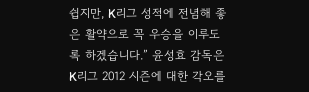쉽지만, K리그 성적에 전념해 좋은 활약으로 꼭 우승을 이루도록 하겠습니다.” 윤성효 감독은 K리그 2012 시즌에 대한 각오를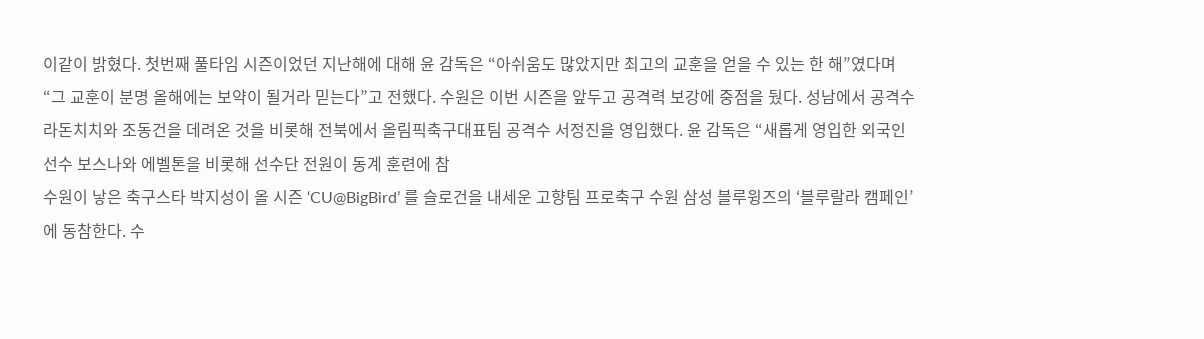이같이 밝혔다. 첫번째 풀타임 시즌이었던 지난해에 대해 윤 감독은 “아쉬움도 많았지만 최고의 교훈을 얻을 수 있는 한 해”였다며 “그 교훈이 분명 올해에는 보약이 될거라 믿는다”고 전했다. 수원은 이번 시즌을 앞두고 공격력 보강에 중점을 뒀다. 성남에서 공격수 라돈치치와 조동건을 데려온 것을 비롯해 전북에서 올림픽축구대표팀 공격수 서정진을 영입했다. 윤 감독은 “새롭게 영입한 외국인 선수 보스나와 에벨톤을 비롯해 선수단 전원이 동계 훈련에 참
수원이 낳은 축구스타 박지성이 올 시즌 ‘CU@BigBird’ 를 슬로건을 내세운 고향팀 프로축구 수원 삼성 블루윙즈의 ‘블루랄라 캠페인’에 동참한다. 수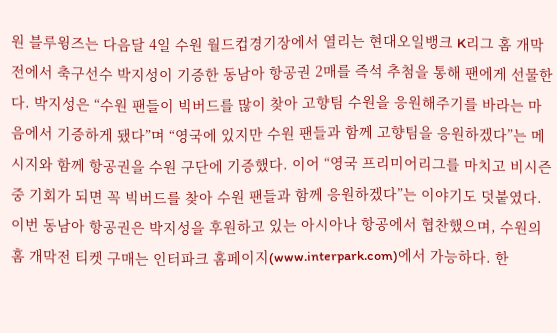원 블루윙즈는 다음달 4일 수원 월드컵경기장에서 열리는 현대오일뱅크 K리그 홈 개막전에서 축구선수 박지성이 기증한 동남아 항공권 2매를 즉석 추첨을 통해 팬에게 선물한다. 박지성은 “수원 팬들이 빅버드를 많이 찾아 고향팀 수원을 응원해주기를 바라는 마음에서 기증하게 됐다”며 “영국에 있지만 수원 팬들과 함께 고향팀을 응원하겠다”는 메시지와 함께 항공권을 수원 구단에 기증했다. 이어 “영국 프리미어리그를 마치고 비시즌 중 기회가 되면 꼭 빅버드를 찾아 수원 팬들과 함께 응원하겠다”는 이야기도 덧붙였다. 이번 동남아 항공권은 박지성을 후원하고 있는 아시아나 항공에서 협찬했으며, 수원의 홈 개막전 티켓 구매는 인터파크 홈페이지(www.interpark.com)에서 가능하다. 한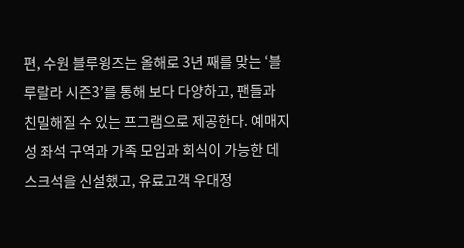편, 수원 블루윙즈는 올해로 3년 째를 맞는 ‘블루랄라 시즌3’를 통해 보다 다양하고, 팬들과 친밀해질 수 있는 프그램으로 제공한다. 예매지성 좌석 구역과 가족 모임과 회식이 가능한 데스크석을 신설했고, 유료고객 우대정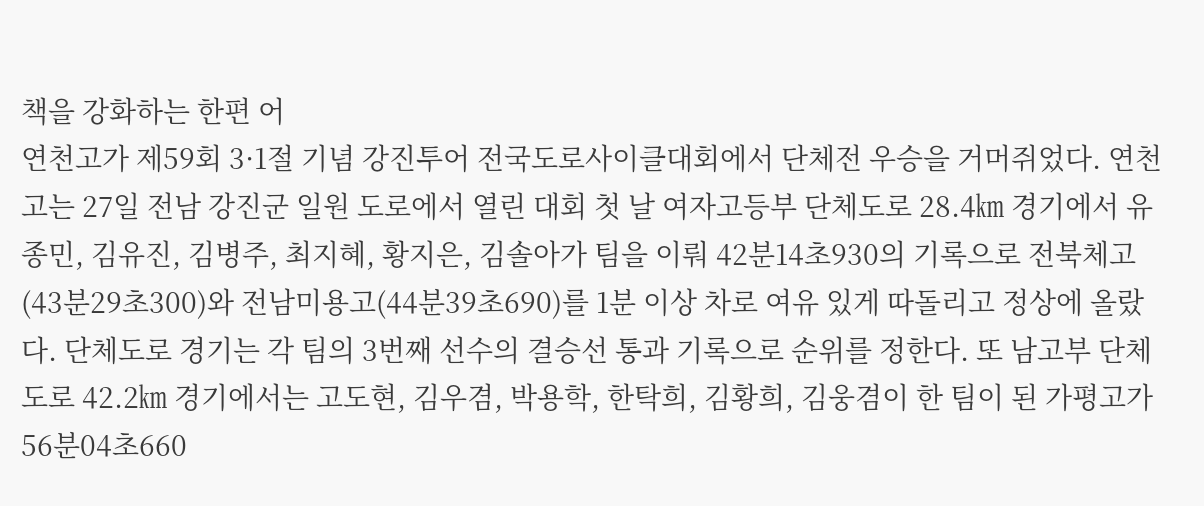책을 강화하는 한편 어
연천고가 제59회 3·1절 기념 강진투어 전국도로사이클대회에서 단체전 우승을 거머쥐었다. 연천고는 27일 전남 강진군 일원 도로에서 열린 대회 첫 날 여자고등부 단체도로 28.4㎞ 경기에서 유종민, 김유진, 김병주, 최지혜, 황지은, 김솔아가 팀을 이뤄 42분14초930의 기록으로 전북체고(43분29초300)와 전남미용고(44분39초690)를 1분 이상 차로 여유 있게 따돌리고 정상에 올랐다. 단체도로 경기는 각 팀의 3번째 선수의 결승선 통과 기록으로 순위를 정한다. 또 남고부 단체도로 42.2㎞ 경기에서는 고도현, 김우겸, 박용학, 한탁희, 김황희, 김웅겸이 한 팀이 된 가평고가 56분04초660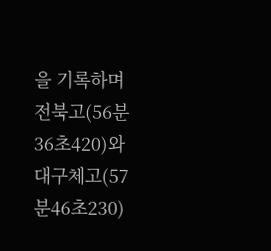을 기록하며 전북고(56분36초420)와 대구체고(57분46초230)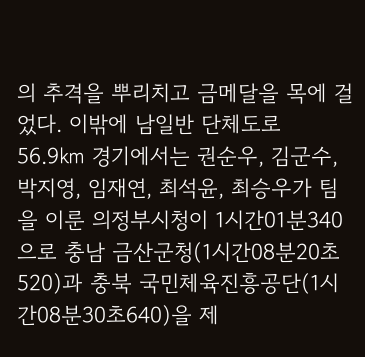의 추격을 뿌리치고 금메달을 목에 걸었다. 이밖에 남일반 단체도로 56.9㎞ 경기에서는 권순우, 김군수, 박지영, 임재연, 최석윤, 최승우가 팀을 이룬 의정부시청이 1시간01분340으로 충남 금산군청(1시간08분20초520)과 충북 국민체육진흥공단(1시간08분30초640)을 제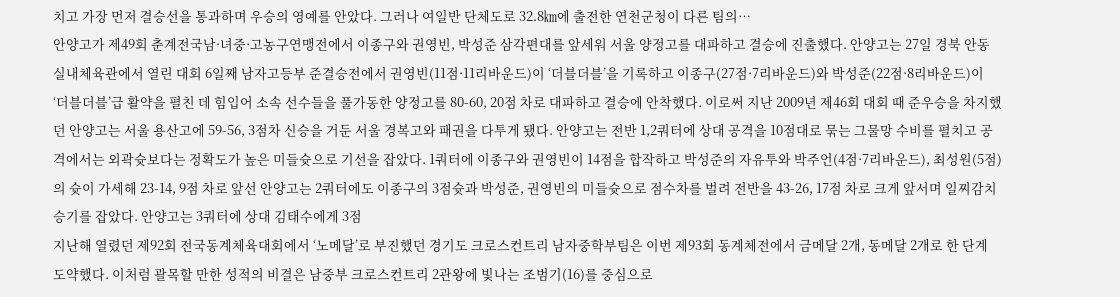치고 가장 먼저 결승선을 통과하며 우승의 영예를 안았다. 그러나 여일반 단체도로 32.8㎞에 출전한 연천군청이 다른 팀의…
안양고가 제49회 춘계전국남·녀중·고농구연맹전에서 이종구와 권영빈, 박성준 삼각편대를 앞세워 서울 양정고를 대파하고 결승에 진출했다. 안양고는 27일 경북 안동실내체육관에서 열린 대회 6일째 남자고등부 준결승전에서 권영빈(11점·11리바운드)이 ‘더블더블’을 기록하고 이종구(27점·7리바운드)와 박성준(22점·8리바운드)이 ‘더블더블’급 활약을 펼친 데 힘입어 소속 선수들을 풀가동한 양정고를 80-60, 20점 차로 대파하고 결승에 안착했다. 이로써 지난 2009년 제46회 대회 때 준우승을 차지했던 안양고는 서울 용산고에 59-56, 3점차 신승을 거둔 서울 경복고와 패권을 다투게 됐다. 안양고는 전반 1,2쿼터에 상대 공격을 10점대로 묶는 그물망 수비를 펼치고 공격에서는 외곽슛보다는 정확도가 높은 미들슛으로 기선을 잡았다. 1쿼터에 이종구와 권영빈이 14점을 합작하고 박성준의 자유투와 박주언(4점·7리바운드), 최성원(5점)의 슛이 가세해 23-14, 9점 차로 앞선 안양고는 2쿼터에도 이종구의 3점슛과 박성준, 권영빈의 미들슛으로 점수차를 벌려 전반을 43-26, 17점 차로 크게 앞서며 일찌감치 승기를 잡았다. 안양고는 3쿼터에 상대 김태수에게 3점
지난해 열렸던 제92회 전국동계체육대회에서 ‘노메달’로 부진했던 경기도 크로스컨트리 남자중학부팀은 이번 제93회 동계체전에서 금메달 2개, 동메달 2개로 한 단계 도약했다. 이처럼 괄목할 만한 성적의 비결은 남중부 크로스컨트리 2관왕에 빛나는 조범기(16)를 중심으로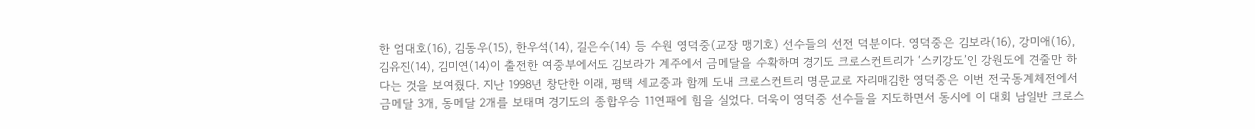한 엄대호(16), 김동우(15), 한우석(14), 길은수(14) 등 수원 영덕중(교장 맹기호) 선수들의 선전 덕분이다. 영덕중은 김보라(16), 강미애(16), 김유진(14), 김미연(14)이 출전한 여중부에서도 김보라가 계주에서 금메달을 수확하며 경기도 크로스컨트리가 ‘스키강도’인 강원도에 견줄만 하다는 것을 보여줬다. 지난 1998년 창단한 이래, 평택 세교중과 함께 도내 크로스컨트리 명문교로 자리매김한 영덕중은 이번 전국동계체전에서 금메달 3개, 동메달 2개를 보태며 경기도의 종합우승 11연패에 힘을 실었다. 더욱이 영덕중 선수들을 지도하면서 동시에 이 대회 남일반 크로스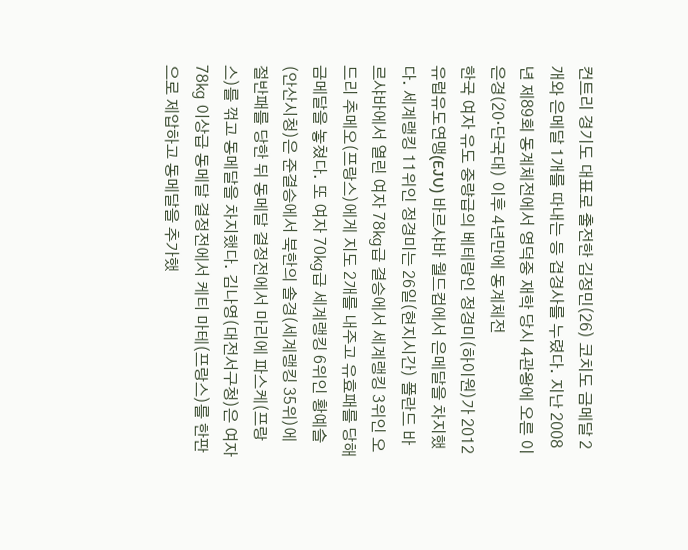컨트리 경기도 대표로 출전한 김정민(26) 코치도 금메달 2개와 은메달 1개를 따내는 등 겹경사를 누렸다. 지난 2008년 제89회 동계체전에서 영덕중 재학 당시 4관왕에 오른 이은경(20·단국대) 이후 4년만에 동계체전
한국 여자 유도 중량급의 베테랑인 정경미(하이원)가 2012 유럽유도연맹(EJU) 바르샤바 월드컵에서 은메달을 차지했다. 세계랭킹 11위인 정경미는 26일(현지시간) 폴란드 바르샤바에서 열린 여자 78㎏급 결승에서 세계랭킹 3위인 오드리 추메오(프랑스)에게 지도 2개를 내주고 유효패를 당해 금메달을 놓쳤다. 또 여자 70㎏급 세계랭킹 6위인 황예슬(안산시청)은 준결승에서 북한의 솔경(세계랭킹 35위)에 절반패를 당한 뒤 동메달 결정전에서 마리에 파스케(프랑스)를 꺾고 동메달을 차지했다. 김나영(대전서구청)은 여자 78㎏ 이상급 동메달 결정전에서 케티 마테(프랑스)를 한판으로 제압하고 동메달을 추가했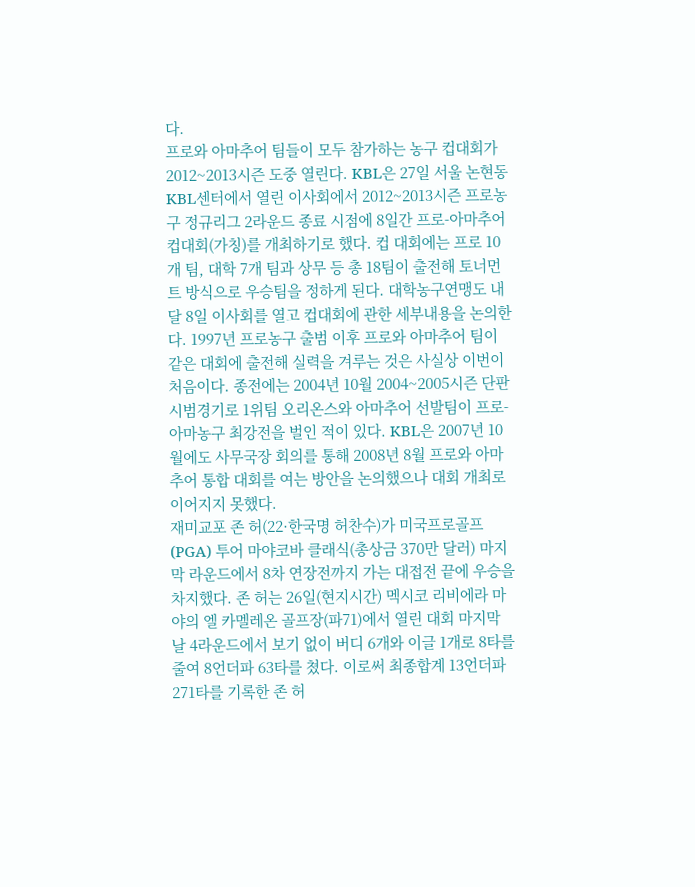다.
프로와 아마추어 팀들이 모두 참가하는 농구 컵대회가 2012~2013시즌 도중 열린다. KBL은 27일 서울 논현동 KBL센터에서 열린 이사회에서 2012~2013시즌 프로농구 정규리그 2라운드 종료 시점에 8일간 프로-아마추어 컵대회(가칭)를 개최하기로 했다. 컵 대회에는 프로 10개 팀, 대학 7개 팀과 상무 등 총 18팀이 출전해 토너먼트 방식으로 우승팀을 정하게 된다. 대학농구연맹도 내달 8일 이사회를 열고 컵대회에 관한 세부내용을 논의한다. 1997년 프로농구 출범 이후 프로와 아마추어 팀이 같은 대회에 출전해 실력을 겨루는 것은 사실상 이번이 처음이다. 종전에는 2004년 10월 2004~2005시즌 단판 시범경기로 1위팀 오리온스와 아마추어 선발팀이 프로-아마농구 최강전을 벌인 적이 있다. KBL은 2007년 10월에도 사무국장 회의를 통해 2008년 8월 프로와 아마추어 통합 대회를 여는 방안을 논의했으나 대회 개최로 이어지지 못했다.
재미교포 존 허(22·한국명 허찬수)가 미국프로골프(PGA) 투어 마야코바 클래식(총상금 370만 달러) 마지막 라운드에서 8차 연장전까지 가는 대접전 끝에 우승을 차지했다. 존 허는 26일(현지시간) 멕시코 리비에라 마야의 엘 카멜레온 골프장(파71)에서 열린 대회 마지막 날 4라운드에서 보기 없이 버디 6개와 이글 1개로 8타를 줄여 8언더파 63타를 쳤다. 이로써 최종합계 13언더파 271타를 기록한 존 허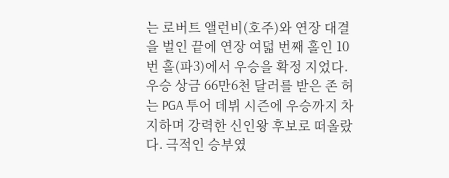는 로버트 앨런비(호주)와 연장 대결을 벌인 끝에 연장 여덟 번째 홀인 10번 홀(파3)에서 우승을 확정 지었다. 우승 상금 66만6천 달러를 받은 존 허는 PGA 투어 데뷔 시즌에 우승까지 차지하며 강력한 신인왕 후보로 떠올랐다. 극적인 승부였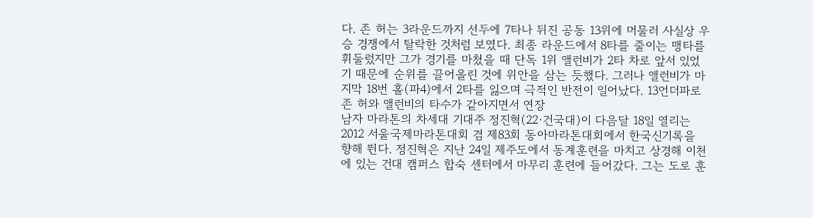다. 존 허는 3라운드까지 선두에 7타나 뒤진 공동 13위에 머물러 사실상 우승 경쟁에서 탈락한 것처럼 보였다. 최종 라운드에서 8타를 줄이는 맹타를 휘둘렀지만 그가 경기를 마쳤을 때 단독 1위 앨런비가 2타 차로 앞서 있었기 때문에 순위를 끌어올린 것에 위안을 삼는 듯했다. 그러나 앨런비가 마지막 18번 홀(파4)에서 2타를 잃으며 극적인 반전이 일어났다. 13언더파로 존 허와 앨런비의 타수가 같아지면서 연장
남자 마라톤의 차세대 기대주 정진혁(22·건국대)이 다음달 18일 열리는 2012 서울국제마라톤대회 겸 제83회 동아마라톤대회에서 한국신기록을 향해 뛴다. 정진혁은 지난 24일 제주도에서 동계훈련을 마치고 상경해 이천에 있는 건대 캠퍼스 합숙 센터에서 마무리 훈련에 들어갔다. 그는 도로 훈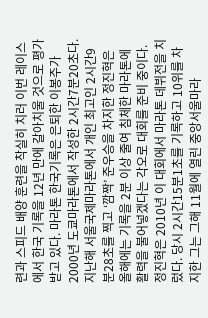련과 스피드 배양 훈련을 착실히 치러 이번 레이스에서 한국 기록을 12년 만에 갈아치울 것으로 평가받고 있다. 마라톤 한국기록은 은퇴한 이봉주가 2000년 도쿄마라톤에서 작성한 2시간7분20초다. 지난해 서울국제마라톤에서 개인 최고인 2시간9분28초를 찍고 ‘깜짝’ 준우승을 차지한 정진혁은 올해에는 기록을 2분 이상 줄여 침체한 마라톤에 활력을 불어넣겠다는 각오로 대회를 준비 중이다. 정진혁은 2010년 이 대회에서 마라톤 데뷔전을 치렀다. 당시 2시간15분1초를 기록하고 10위를 차지한 그는 그해 11월에 열린 중앙서울마라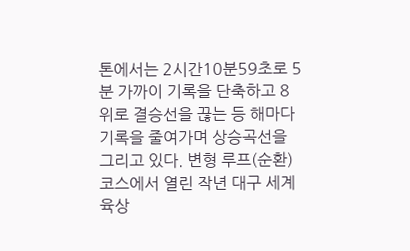톤에서는 2시간10분59초로 5분 가까이 기록을 단축하고 8위로 결승선을 끊는 등 해마다 기록을 줄여가며 상승곡선을 그리고 있다. 변형 루프(순환)코스에서 열린 작년 대구 세계육상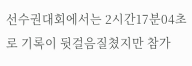선수권대회에서는 2시간17분04초로 기록이 뒷걸음질쳤지만 참가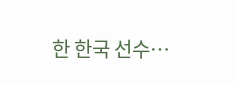한 한국 선수…